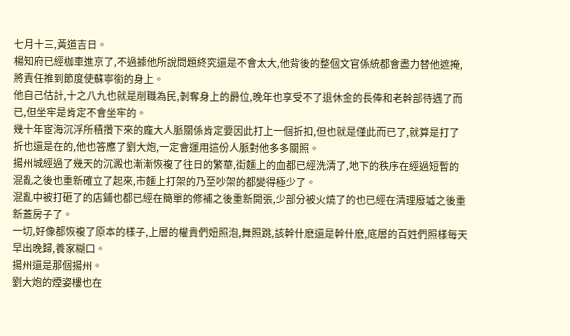七月十三,黃道吉日。
楊知府已經枷車進京了,不過據他所說問題終究還是不會太大,他背後的整個文官係統都會盡力替他遮掩,將責任推到節度使蘇寧銜的身上。
他自己估計,十之八九也就是削職為民,剝奪身上的爵位,晚年也享受不了退休金的長俸和老幹部待遇了而已,但坐牢是肯定不會坐牢的。
幾十年宦海沉浮所積攢下來的龐大人脈關係肯定要因此打上一個折扣,但也就是僅此而已了,就算是打了折也還是在的,他也答應了劉大炮,一定會運用這份人脈對他多多關照。
揚州城經過了幾天的沉澱也漸漸恢複了往日的繁華,街麵上的血都已經洗清了,地下的秩序在經過短暫的混亂之後也重新確立了起來,市麵上打架的乃至吵架的都變得極少了。
混亂中被打砸了的店鋪也都已經在簡單的修補之後重新開張,少部分被火燒了的也已經在清理廢墟之後重新蓋房子了。
一切,好像都恢複了原本的樣子,上層的權貴們妞照泡,舞照跳,該幹什麽還是幹什麽,底層的百姓們照樣每天早出晚歸,養家糊口。
揚州還是那個揚州。
劉大炮的煙姿樓也在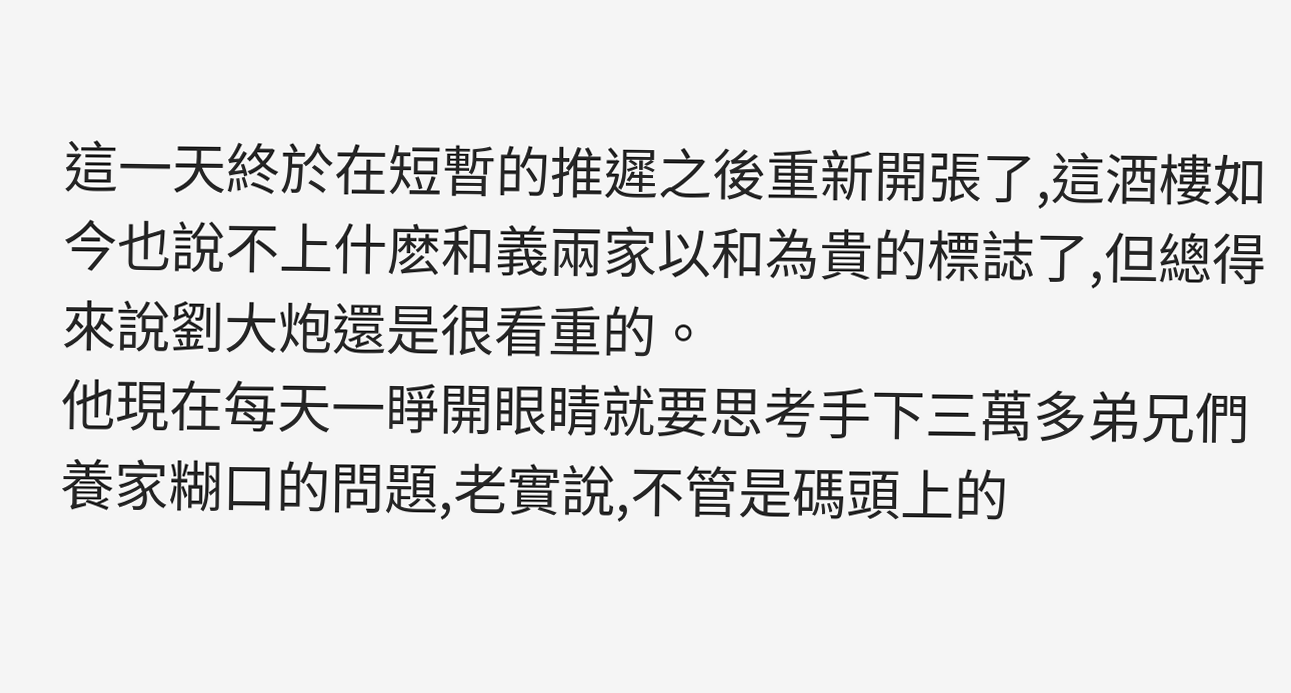這一天終於在短暫的推遲之後重新開張了,這酒樓如今也說不上什麽和義兩家以和為貴的標誌了,但總得來說劉大炮還是很看重的。
他現在每天一睜開眼睛就要思考手下三萬多弟兄們養家糊口的問題,老實說,不管是碼頭上的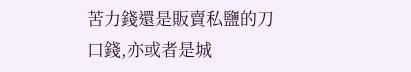苦力錢還是販賣私鹽的刀口錢,亦或者是城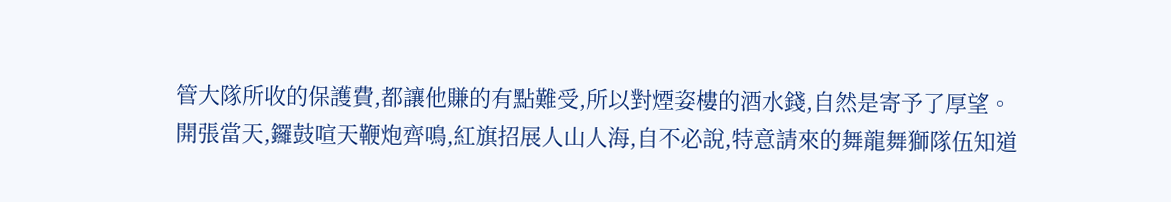管大隊所收的保護費,都讓他賺的有點難受,所以對煙姿樓的酒水錢,自然是寄予了厚望。
開張當天,鑼鼓喧天鞭炮齊鳴,紅旗招展人山人海,自不必說,特意請來的舞龍舞獅隊伍知道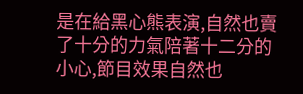是在給黑心熊表演,自然也賣了十分的力氣陪著十二分的小心,節目效果自然也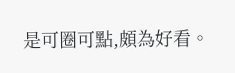是可圈可點,頗為好看。